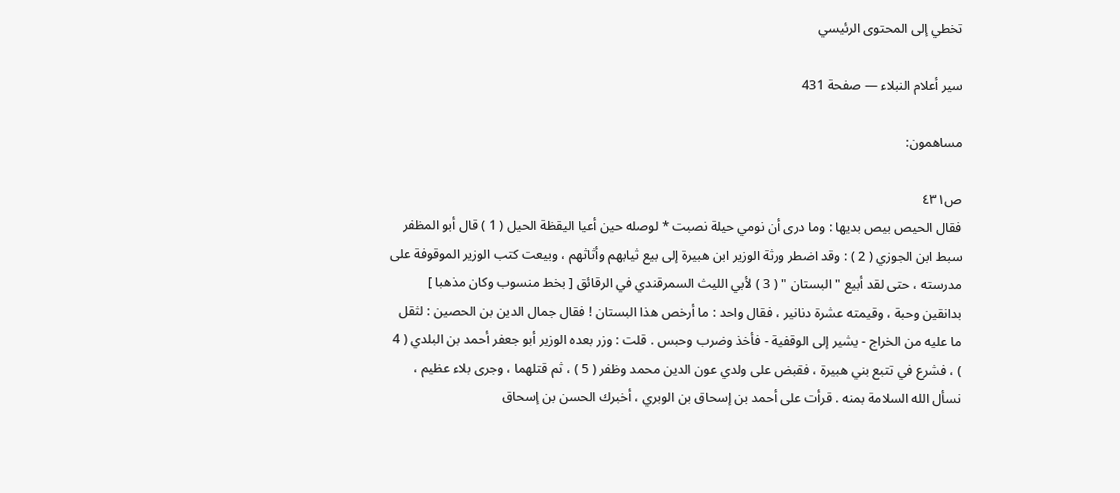تخطي إلى المحتوى الرئيسي

سير أعلام النبلاء — صفحة 431

مساهمون:

ص٤٣١
فقال الحيص بيص بديها : وما درى أن نومي حيلة نصبت * لوصله حين أعيا اليقظة الحيل ( 1 ) قال أبو المظفر سبط ابن الجوزي ( 2 ) : وقد اضطر ورثة الوزير ابن هبيرة إلى بيع ثيابهم وأثاثهم ، وبيعت كتب الوزير الموقوفة على مدرسته ، حتى لقد أبيع " البستان " ( 3 ) لأبي الليث السمرقندي في الرقائق [ بخط منسوب وكان مذهبا ] بدانقين وحبة ، وقيمته عشرة دنانير ، فقال واحد : ما أرخص هذا البستان ! فقال جمال الدين بن الحصين : لثقل ما عليه من الخراج - يشير إلى الوقفية - فأخذ وضرب وحبس . قلت : وزر بعده الوزير أبو جعفر أحمد بن البلدي ( 4 ) ، فشرع في تتبع بني هبيرة ، فقبض على ولدي عون الدين محمد وظفر ( 5 ) ، ثم قتلهما ، وجرى بلاء عظيم ، نسأل الله السلامة بمنه . قرأت على أحمد بن إسحاق بن الوبري ، أخبرك الحسن بن إسحاق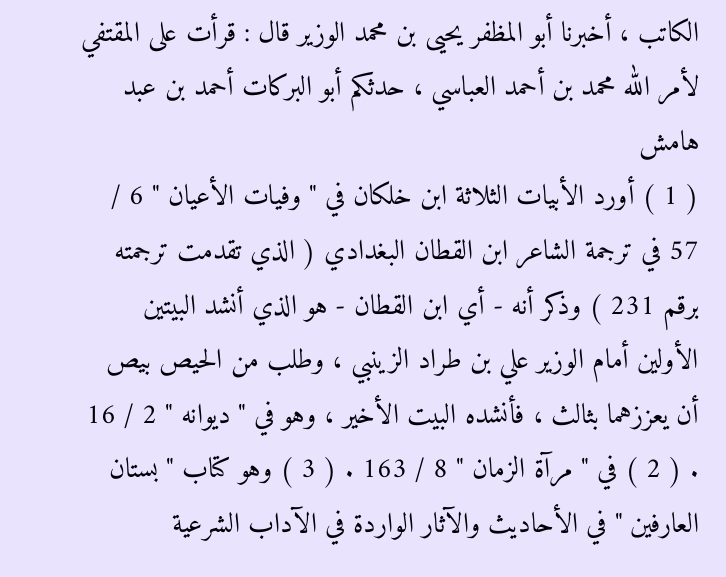الكاتب ، أخبرنا أبو المظفر يحيى بن محمد الوزير قال : قرأت على المقتفي لأمر الله محمد بن أحمد العباسي ، حدثكم أبو البركات أحمد بن عبد
هامش
( 1 ) أورد الأبيات الثلاثة ابن خلكان في " وفيات الأعيان " 6 / 57 في ترجمة الشاعر ابن القطان البغدادي ( الذي تقدمت ترجمته برقم 231 ) وذكر أنه - أي ابن القطان - هو الذي أنشد البيتين الأولين أمام الوزير علي بن طراد الزينبي ، وطلب من الحيص بيص أن يعززهما بثالث ، فأنشده البيت الأخير ، وهو في " ديوانه " 2 / 16 . ( 2 ) في " مرآة الزمان " 8 / 163 . ( 3 ) وهو كتاب " بستان العارفين " في الأحاديث والآثار الواردة في الآداب الشرعية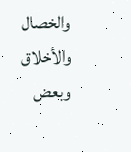والخصال والأخلاق وبعض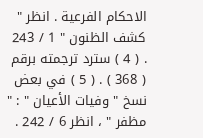الاحكام الفرعية . انظر " كشف الظنون " 1 / 243 . ( 4 ) سترد ترجمته برقم ( 368 ) . ( 5 ) في بعض نسخ " وفيات الأعيان " : " مظفر " ، انظر 6 / 242 .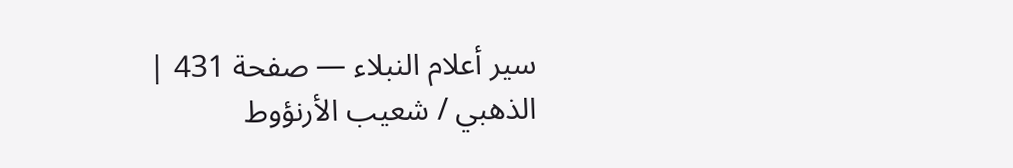سير أعلام النبلاء — صفحة 431 | الذهبي / شعيب الأرنؤوط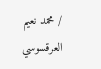/ محمد نعيم العرقسوسي